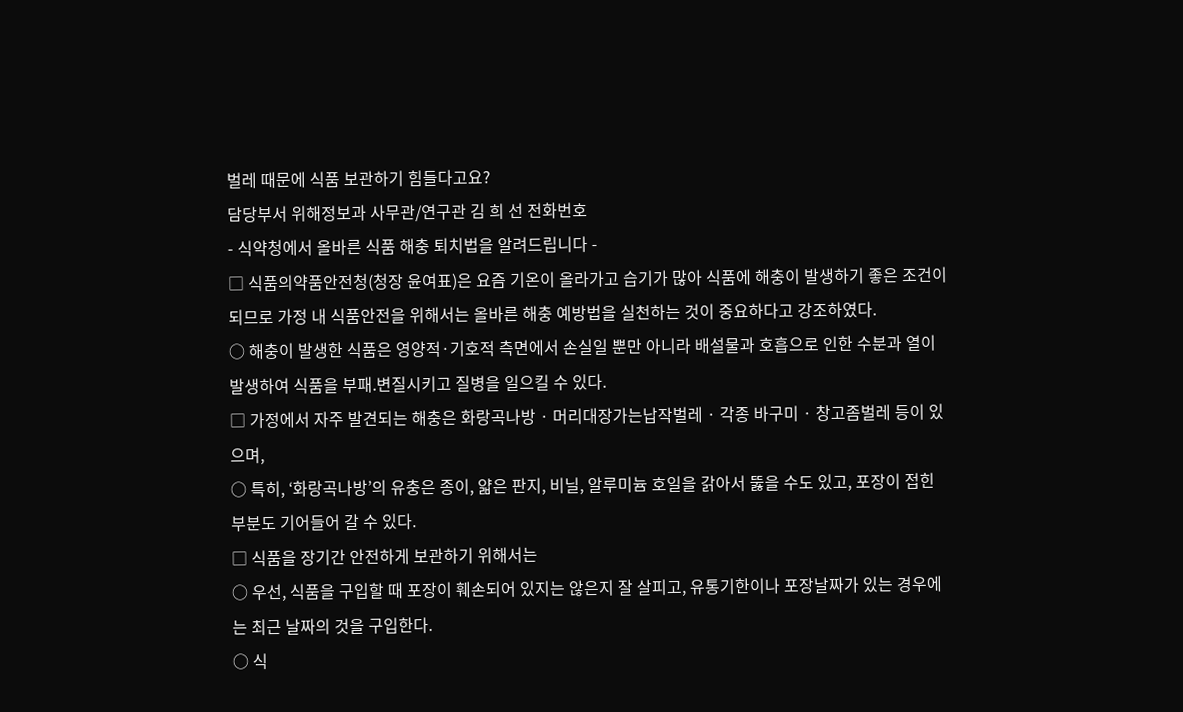벌레 때문에 식품 보관하기 힘들다고요?
담당부서 위해정보과 사무관/연구관 김 희 선 전화번호
- 식약청에서 올바른 식품 해충 퇴치법을 알려드립니다 -
□ 식품의약품안전청(청장 윤여표)은 요즘 기온이 올라가고 습기가 많아 식품에 해충이 발생하기 좋은 조건이 되므로 가정 내 식품안전을 위해서는 올바른 해충 예방법을 실천하는 것이 중요하다고 강조하였다.
○ 해충이 발생한 식품은 영양적·기호적 측면에서 손실일 뿐만 아니라 배설물과 호흡으로 인한 수분과 열이 발생하여 식품을 부패.변질시키고 질병을 일으킬 수 있다.
□ 가정에서 자주 발견되는 해충은 화랑곡나방 · 머리대장가는납작벌레 · 각종 바구미 · 창고좀벌레 등이 있으며,
○ 특히, ‘화랑곡나방’의 유충은 종이, 얇은 판지, 비닐, 알루미늄 호일을 갉아서 뚫을 수도 있고, 포장이 접힌 부분도 기어들어 갈 수 있다.
□ 식품을 장기간 안전하게 보관하기 위해서는
○ 우선, 식품을 구입할 때 포장이 훼손되어 있지는 않은지 잘 살피고, 유통기한이나 포장날짜가 있는 경우에는 최근 날짜의 것을 구입한다.
○ 식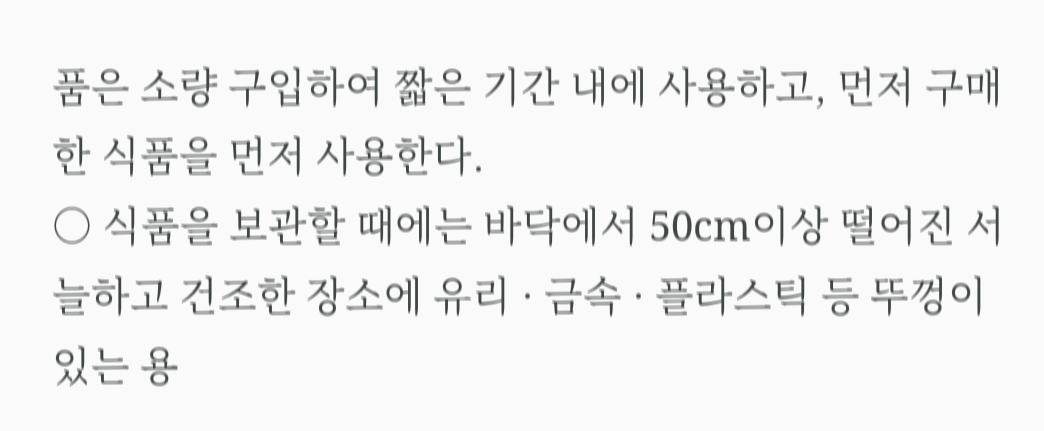품은 소량 구입하여 짧은 기간 내에 사용하고, 먼저 구매한 식품을 먼저 사용한다.
○ 식품을 보관할 때에는 바닥에서 50cm이상 떨어진 서늘하고 건조한 장소에 유리 · 금속 · 플라스틱 등 뚜껑이 있는 용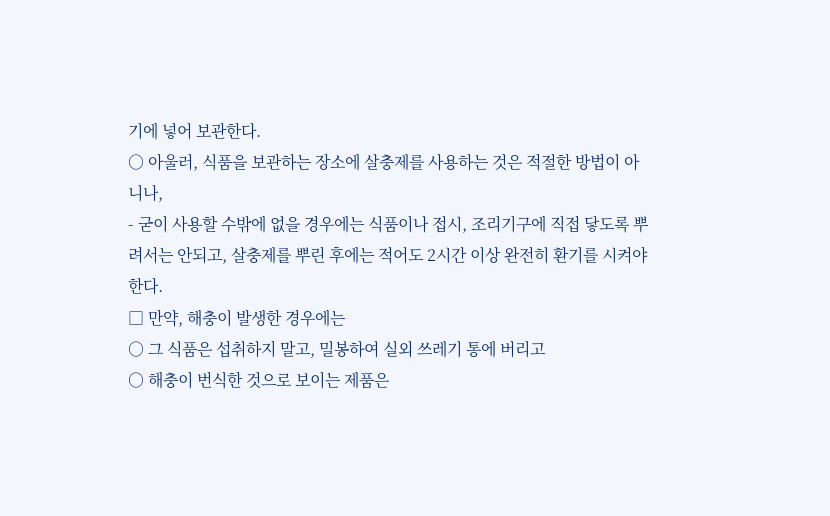기에 넣어 보관한다.
○ 아울러, 식품을 보관하는 장소에 살충제를 사용하는 것은 적절한 방법이 아니나,
- 굳이 사용할 수밖에 없을 경우에는 식품이나 접시, 조리기구에 직접 닿도록 뿌려서는 안되고, 살충제를 뿌린 후에는 적어도 2시간 이상 완전히 환기를 시켜야 한다.
□ 만약, 해충이 발생한 경우에는
○ 그 식품은 섭취하지 말고, 밀봉하여 실외 쓰레기 통에 버리고
○ 해충이 번식한 것으로 보이는 제품은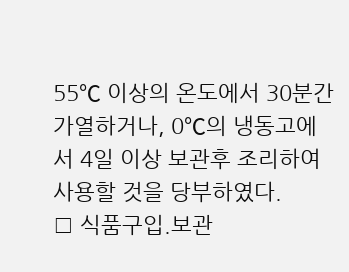55℃ 이상의 온도에서 30분간 가열하거나, 0℃의 냉동고에서 4일 이상 보관후 조리하여 사용할 것을 당부하였다.
□ 식품구입.보관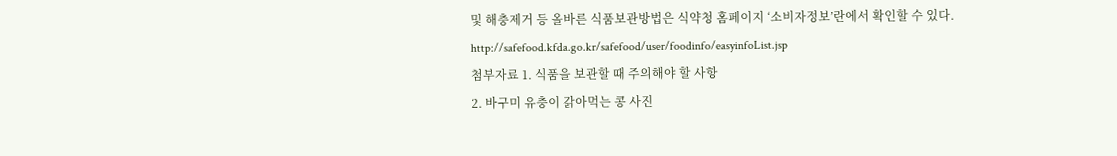및 해충제거 등 올바른 식품보관방법은 식약청 홈페이지 ‘소비자정보’란에서 확인할 수 있다.
http://safefood.kfda.go.kr/safefood/user/foodinfo/easyinfoList.jsp
첨부자료 1. 식품을 보관할 때 주의해야 할 사항
2. 바구미 유충이 갉아먹는 콩 사진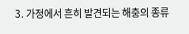3. 가정에서 흔히 발견되는 해충의 종류